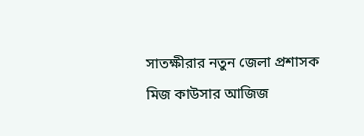সাতক্ষীরার নতুন জেলা প্রশাসক মিজ কাউসার আজিজ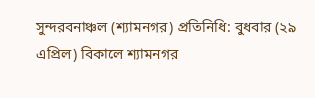সুন্দরবনাঞ্চল (শ্যামনগর) প্রতিনিধি: বুধবার (২৯ এপ্রিল) বিকালে শ্যামনগর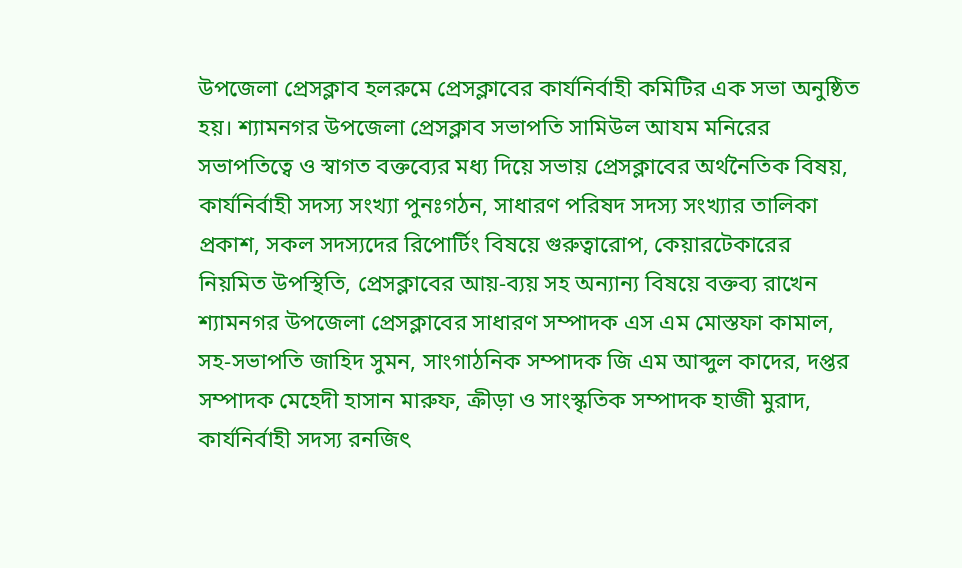উপজেলা প্রেসক্লাব হলরুমে প্রেসক্লাবের কার্যনির্বাহী কমিটির এক সভা অনুষ্ঠিত হয়। শ্যামনগর উপজেলা প্রেসক্লাব সভাপতি সামিউল আযম মনিরের সভাপতিত্বে ও স্বাগত বক্তব্যের মধ্য দিয়ে সভায় প্রেসক্লাবের অর্থনৈতিক বিষয়, কার্যনির্বাহী সদস্য সংখ্যা পুনঃগঠন, সাধারণ পরিষদ সদস্য সংখ্যার তালিকা প্রকাশ, সকল সদস্যদের রিপোর্টিং বিষয়ে গুরুত্বারোপ, কেয়ারটেকারের নিয়মিত উপস্থিতি, প্রেসক্লাবের আয়-ব্যয় সহ অন্যান্য বিষয়ে বক্তব্য রাখেন শ্যামনগর উপজেলা প্রেসক্লাবের সাধারণ সম্পাদক এস এম মোস্তফা কামাল, সহ-সভাপতি জাহিদ সুমন, সাংগাঠনিক সম্পাদক জি এম আব্দুল কাদের, দপ্তর সম্পাদক মেহেদী হাসান মারুফ, ক্রীড়া ও সাংস্কৃতিক সম্পাদক হাজী মুরাদ, কার্যনির্বাহী সদস্য রনজিৎ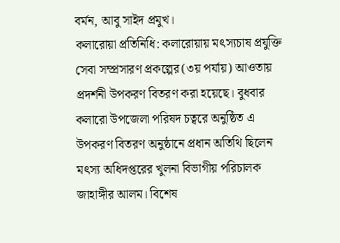বর্মন, আবু সাইদ প্রমুখ।
কলারোয়া প্রতিনিধি: কলারোয়ায় মৎস্যচাষ প্রযুক্তি সেবা সম্প্রসারণ প্রকল্পের(৩য় পর্যায়) আওতায় প্রদর্শনী উপকরণ বিতরণ করা হয়েছে। বুধবার কলারো উপজেলা পরিষদ চত্বরে অনুষ্ঠিত এ উপকরণ বিতরণ অনুষ্ঠানে প্রধান অতিথি ছিলেন মৎস্য অধিদপ্তরের খুলনা বিভাগীয় পরিচালক জাহাঙ্গীর আলম। বিশেষ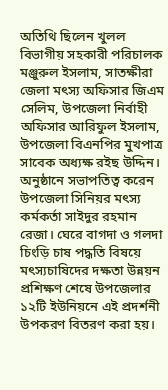অতিথি ছিলেন খুলল বিভাগীয় সহকারী পরিচালক মঞ্জুরুল ইসলাম, সাতক্ষীরা জেলা মৎস্য অফিসার জিএম সেলিম, উপজেলা নির্বাহী অফিসার আরিফুল ইসলাম, উপজেলা বিএনপির মুখপাত্র সাবেক অধ্যক্ষ রইছ উদ্দিন। অনুষ্ঠানে সভাপতিত্ব করেন উপজেলা সিনিয়র মৎস্য কর্মকর্তা সাইদুর রহমান রেজা। ঘেরে বাগদা ও গলদা চিংড়ি চাষ পদ্ধতি বিষয়ে মৎস্যচাষিদের দক্ষতা উন্নয়ন প্রশিক্ষণ শেষে উপজেলার ১২টি ইউনিয়নে এই প্রদর্শনী উপকরণ বিতরণ করা হয়।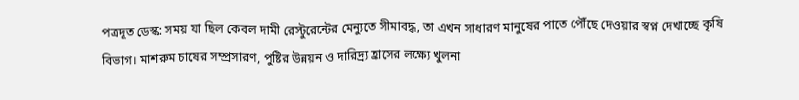পত্রদূত ডেস্ক: সময় যা ছিল কেবল দামী রেস্টুরেন্টের মেন্যুতে সীমাবদ্ধ, তা এখন সাধারণ মানুষের পাতে পৌঁছে দেওয়ার স্বপ্ন দেখাচ্ছে কৃষি বিভাগ। মাশরুম চাষের সম্প্রসারণ, পুষ্টির উন্নয়ন ও দারিদ্র্য হ্রাসের লক্ষ্যে খুলনা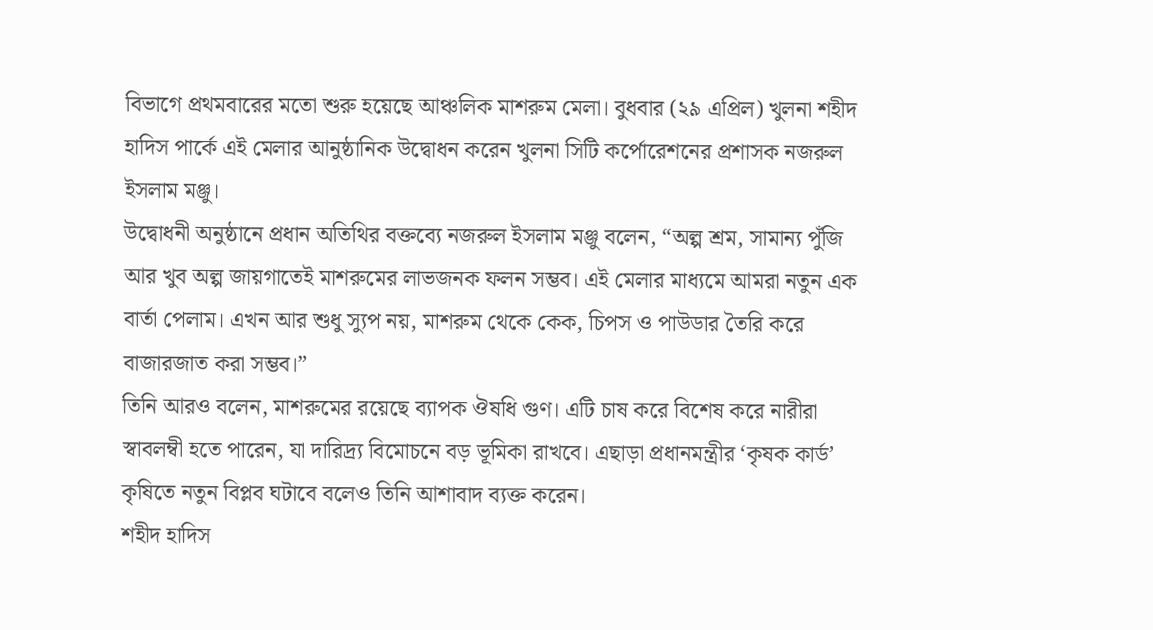বিভাগে প্রথমবারের মতো শুরু হয়েছে আঞ্চলিক মাশরুম মেলা। বুধবার (২৯ এপ্রিল) খুলনা শহীদ হাদিস পার্কে এই মেলার আনুষ্ঠানিক উদ্বোধন করেন খুলনা সিটি কর্পোরেশনের প্রশাসক নজরুল ইসলাম মঞ্জু।
উদ্বোধনী অনুষ্ঠানে প্রধান অতিথির বক্তব্যে নজরুল ইসলাম মঞ্জু বলেন, “অল্প শ্রম, সামান্য পুঁজি আর খুব অল্প জায়গাতেই মাশরুমের লাভজনক ফলন সম্ভব। এই মেলার মাধ্যমে আমরা নতুন এক বার্তা পেলাম। এখন আর শুধু স্যুপ নয়, মাশরুম থেকে কেক, চিপস ও পাউডার তৈরি করে বাজারজাত করা সম্ভব।”
তিনি আরও বলেন, মাশরুমের রয়েছে ব্যাপক ঔষধি গুণ। এটি চাষ করে বিশেষ করে নারীরা স্বাবলম্বী হতে পারেন, যা দারিদ্র্য বিমোচনে বড় ভূমিকা রাখবে। এছাড়া প্রধানমন্ত্রীর ‘কৃষক কার্ড’ কৃষিতে নতুন বিপ্লব ঘটাবে বলেও তিনি আশাবাদ ব্যক্ত করেন।
শহীদ হাদিস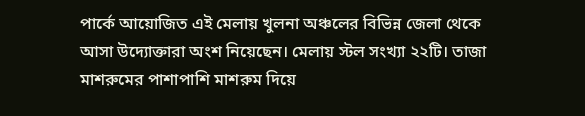পার্কে আয়োজিত এই মেলায় খুলনা অঞ্চলের বিভিন্ন জেলা থেকে আসা উদ্যোক্তারা অংশ নিয়েছেন। মেলায় স্টল সংখ্যা ২২টি। তাজা মাশরুমের পাশাপাশি মাশরুম দিয়ে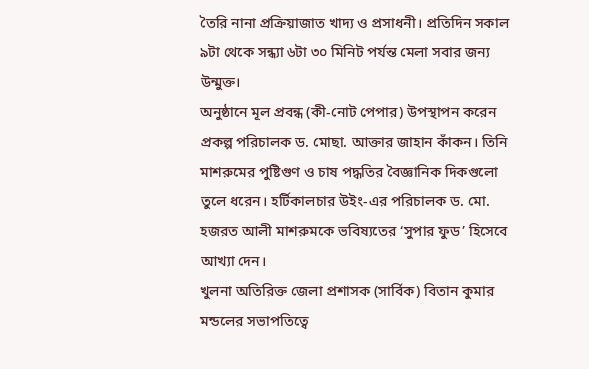তৈরি নানা প্রক্রিয়াজাত খাদ্য ও প্রসাধনী। প্রতিদিন সকাল ৯টা থেকে সন্ধ্যা ৬টা ৩০ মিনিট পর্যন্ত মেলা সবার জন্য উন্মুক্ত।
অনুষ্ঠানে মূল প্রবন্ধ (কী-নোট পেপার) উপস্থাপন করেন প্রকল্প পরিচালক ড. মোছা. আক্তার জাহান কাঁকন। তিনি মাশরুমের পুষ্টিগুণ ও চাষ পদ্ধতির বৈজ্ঞানিক দিকগুলো তুলে ধরেন। হর্টিকালচার উইং-এর পরিচালক ড. মো. হজরত আলী মাশরুমকে ভবিষ্যতের ‘সুপার ফুড’ হিসেবে আখ্যা দেন।
খুলনা অতিরিক্ত জেলা প্রশাসক (সার্বিক) বিতান কুমার মন্ডলের সভাপতিত্বে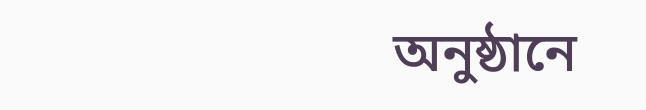অনুষ্ঠানে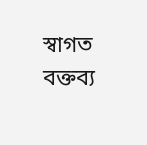স্বাগত বক্তব্য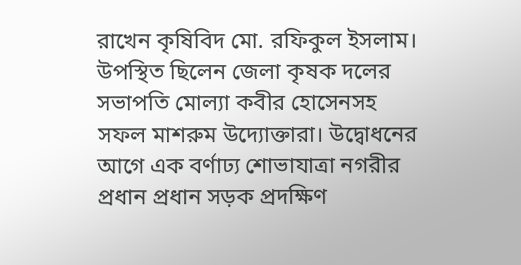রাখেন কৃষিবিদ মো. রফিকুল ইসলাম। উপস্থিত ছিলেন জেলা কৃষক দলের সভাপতি মোল্যা কবীর হোসেনসহ সফল মাশরুম উদ্যোক্তারা। উদ্বোধনের আগে এক বর্ণাঢ্য শোভাযাত্রা নগরীর প্রধান প্রধান সড়ক প্রদক্ষিণ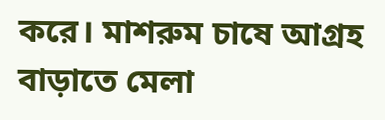করে। মাশরুম চাষে আগ্রহ বাড়াতে মেলা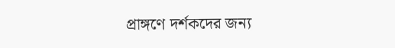প্রাঙ্গণে দর্শকদের জন্য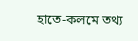হাতে-কলমে তথ্য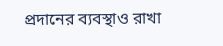প্রদানের ব্যবস্থাও রাখা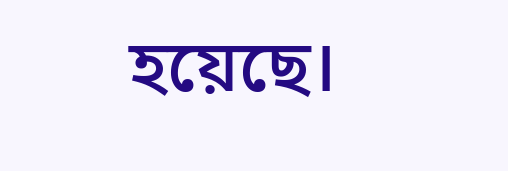হয়েছে।